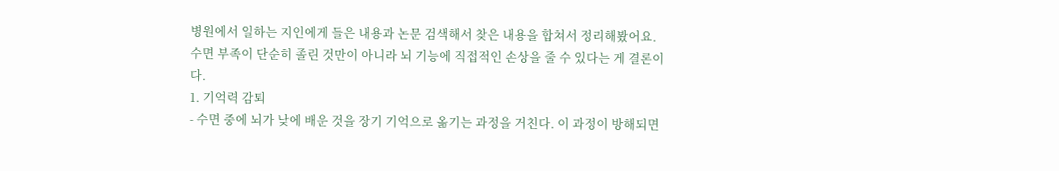병원에서 일하는 지인에게 들은 내용과 논문 검색해서 찾은 내용을 합쳐서 정리해봤어요.
수면 부족이 단순히 졸린 것만이 아니라 뇌 기능에 직접적인 손상을 줄 수 있다는 게 결론이다.
1. 기억력 감퇴
- 수면 중에 뇌가 낮에 배운 것을 장기 기억으로 옮기는 과정을 거친다. 이 과정이 방해되면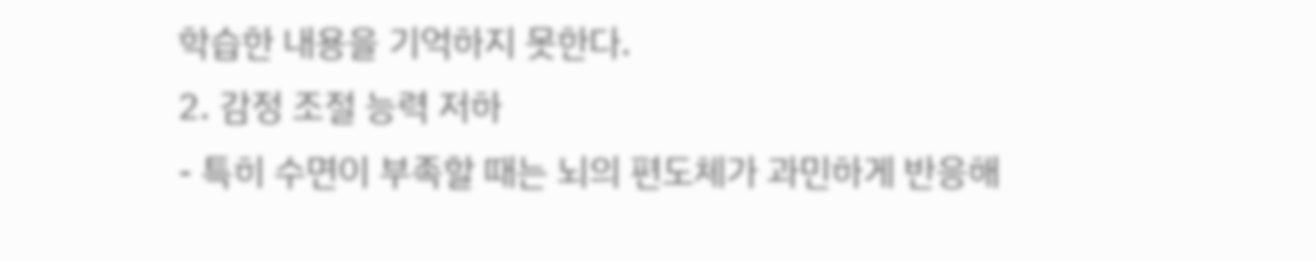학습한 내용을 기억하지 못한다.
2. 감정 조절 능력 저하
- 특히 수면이 부족할 때는 뇌의 편도체가 과민하게 반응해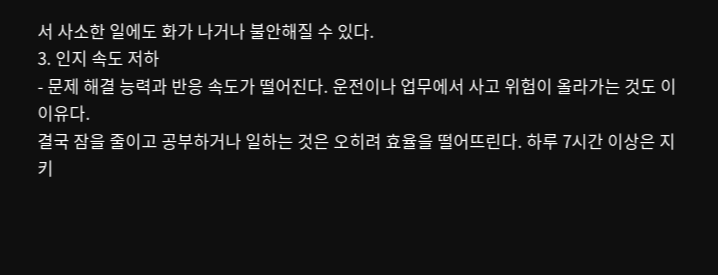서 사소한 일에도 화가 나거나 불안해질 수 있다.
3. 인지 속도 저하
- 문제 해결 능력과 반응 속도가 떨어진다. 운전이나 업무에서 사고 위험이 올라가는 것도 이 이유다.
결국 잠을 줄이고 공부하거나 일하는 것은 오히려 효율을 떨어뜨린다. 하루 7시간 이상은 지키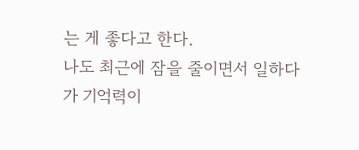는 게 좋다고 한다.
나도 최근에 잠을 줄이면서 일하다가 기억력이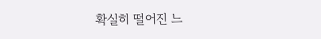확실히 떨어진 느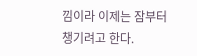낌이라 이제는 잠부터 챙기려고 한다.